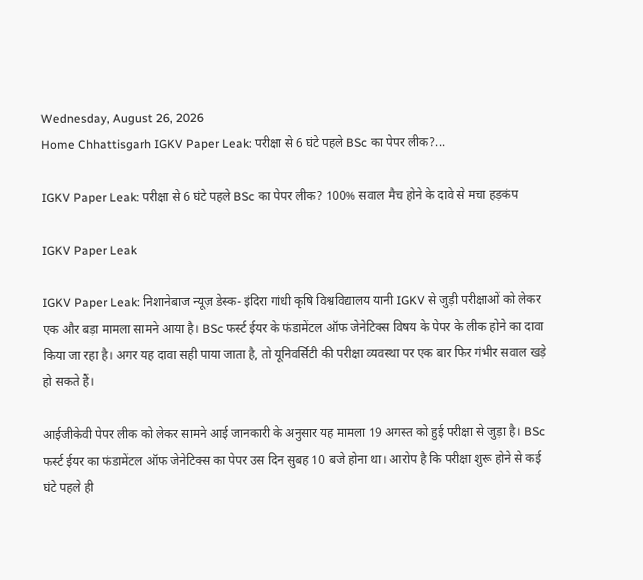Wednesday, August 26, 2026
Home Chhattisgarh IGKV Paper Leak: परीक्षा से 6 घंटे पहले BSc का पेपर लीक?...

IGKV Paper Leak: परीक्षा से 6 घंटे पहले BSc का पेपर लीक? 100% सवाल मैच होने के दावे से मचा हड़कंप

IGKV Paper Leak

IGKV Paper Leak: निशानेबाज न्यूज़ डेस्क- इंदिरा गांधी कृषि विश्वविद्यालय यानी IGKV से जुड़ी परीक्षाओं को लेकर एक और बड़ा मामला सामने आया है। BSc फर्स्ट ईयर के फंडामेंटल ऑफ जेनेटिक्स विषय के पेपर के लीक होने का दावा किया जा रहा है। अगर यह दावा सही पाया जाता है, तो यूनिवर्सिटी की परीक्षा व्यवस्था पर एक बार फिर गंभीर सवाल खड़े हो सकते हैं।

आईजीकेवी पेपर लीक को लेकर सामने आई जानकारी के अनुसार यह मामला 19 अगस्त को हुई परीक्षा से जुड़ा है। BSc फर्स्ट ईयर का फंडामेंटल ऑफ जेनेटिक्स का पेपर उस दिन सुबह 10 बजे होना था। आरोप है कि परीक्षा शुरू होने से कई घंटे पहले ही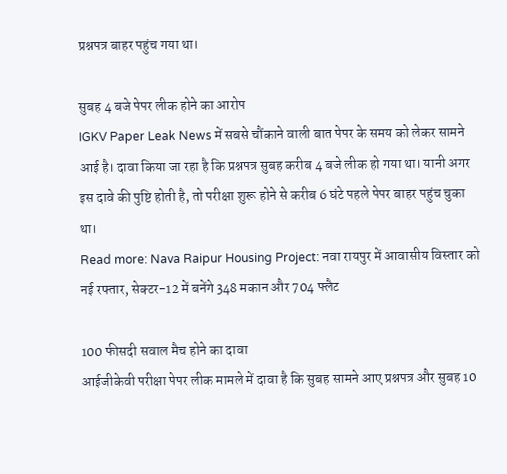प्रश्नपत्र बाहर पहुंच गया था।

सुबह 4 बजे पेपर लीक होने का आरोप
IGKV Paper Leak News में सबसे चौंकाने वाली बात पेपर के समय को लेकर सामने आई है। दावा किया जा रहा है कि प्रश्नपत्र सुबह करीब 4 बजे लीक हो गया था। यानी अगर इस दावे की पुष्टि होती है, तो परीक्षा शुरू होने से करीब 6 घंटे पहले पेपर बाहर पहुंच चुका था।
Read more: Nava Raipur Housing Project: नवा रायपुर में आवासीय विस्तार को नई रफ्तार, सेक्टर-12 में बनेंगे 348 मकान और 704 फ्लैट

100 फीसदी सवाल मैच होने का दावा
आईजीकेवी परीक्षा पेपर लीक मामले में दावा है कि सुबह सामने आए प्रश्नपत्र और सुबह 10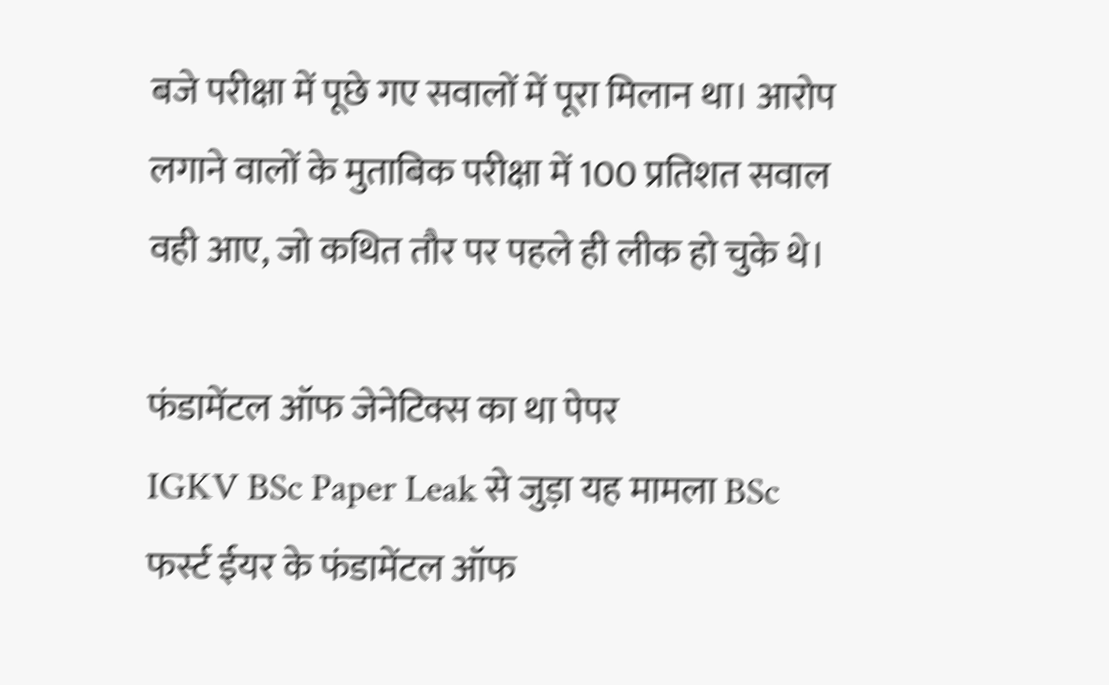बजे परीक्षा में पूछे गए सवालों में पूरा मिलान था। आरोप लगाने वालों के मुताबिक परीक्षा में 100 प्रतिशत सवाल वही आए, जो कथित तौर पर पहले ही लीक हो चुके थे।

फंडामेंटल ऑफ जेनेटिक्स का था पेपर
IGKV BSc Paper Leak से जुड़ा यह मामला BSc फर्स्ट ईयर के फंडामेंटल ऑफ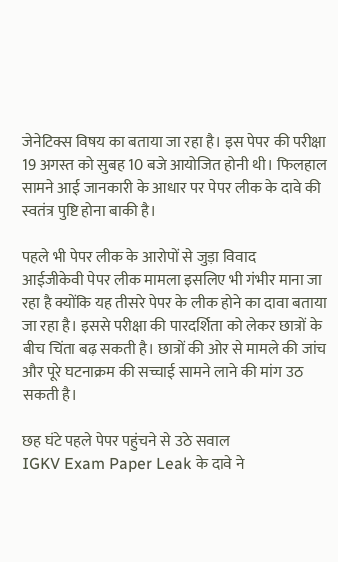जेनेटिक्स विषय का बताया जा रहा है। इस पेपर की परीक्षा 19 अगस्त को सुबह 10 बजे आयोजित होनी थी। फिलहाल सामने आई जानकारी के आधार पर पेपर लीक के दावे की स्वतंत्र पुष्टि होना बाकी है।

पहले भी पेपर लीक के आरोपों से जुड़ा विवाद
आईजीकेवी पेपर लीक मामला इसलिए भी गंभीर माना जा रहा है क्योंकि यह तीसरे पेपर के लीक होने का दावा बताया जा रहा है। इससे परीक्षा की पारदर्शिता को लेकर छात्रों के बीच चिंता बढ़ सकती है। छात्रों की ओर से मामले की जांच और पूरे घटनाक्रम की सच्चाई सामने लाने की मांग उठ सकती है।

छह घंटे पहले पेपर पहुंचने से उठे सवाल
IGKV Exam Paper Leak के दावे ने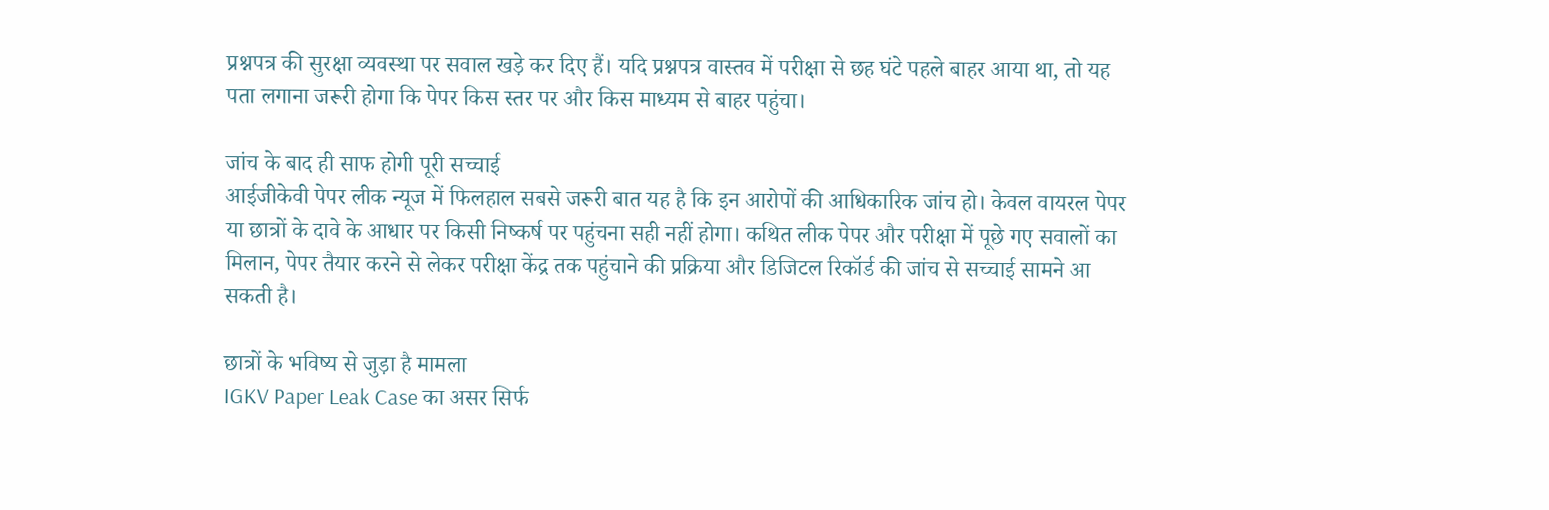प्रश्नपत्र की सुरक्षा व्यवस्था पर सवाल खड़े कर दिए हैं। यदि प्रश्नपत्र वास्तव में परीक्षा से छह घंटे पहले बाहर आया था, तो यह पता लगाना जरूरी होगा कि पेपर किस स्तर पर और किस माध्यम से बाहर पहुंचा।

जांच के बाद ही साफ होगी पूरी सच्चाई
आईजीकेवी पेपर लीक न्यूज में फिलहाल सबसे जरूरी बात यह है कि इन आरोपों की आधिकारिक जांच हो। केवल वायरल पेपर या छात्रों के दावे के आधार पर किसी निष्कर्ष पर पहुंचना सही नहीं होगा। कथित लीक पेपर और परीक्षा में पूछे गए सवालों का मिलान, पेपर तैयार करने से लेकर परीक्षा केंद्र तक पहुंचाने की प्रक्रिया और डिजिटल रिकॉर्ड की जांच से सच्चाई सामने आ सकती है।

छात्रों के भविष्य से जुड़ा है मामला
IGKV Paper Leak Case का असर सिर्फ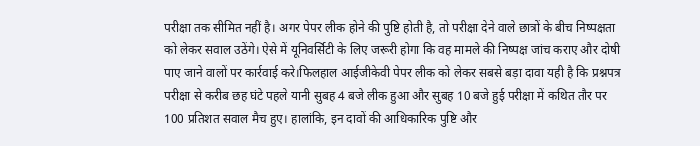परीक्षा तक सीमित नहीं है। अगर पेपर लीक होने की पुष्टि होती है, तो परीक्षा देने वाले छात्रों के बीच निष्पक्षता को लेकर सवाल उठेंगे। ऐसे में यूनिवर्सिटी के लिए जरूरी होगा कि वह मामले की निष्पक्ष जांच कराए और दोषी पाए जाने वालों पर कार्रवाई करे।फिलहाल आईजीकेवी पेपर लीक को लेकर सबसे बड़ा दावा यही है कि प्रश्नपत्र परीक्षा से करीब छह घंटे पहले यानी सुबह 4 बजे लीक हुआ और सुबह 10 बजे हुई परीक्षा में कथित तौर पर 100 प्रतिशत सवाल मैच हुए। हालांकि, इन दावों की आधिकारिक पुष्टि और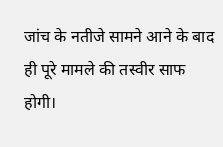जांच के नतीजे सामने आने के बाद ही पूरे मामले की तस्वीर साफ होगी।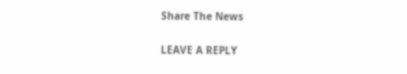Share The News

LEAVE A REPLY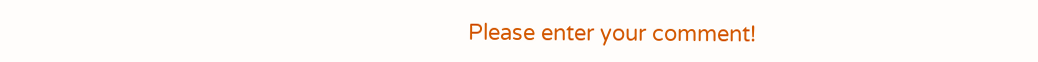Please enter your comment!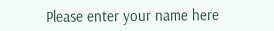Please enter your name here